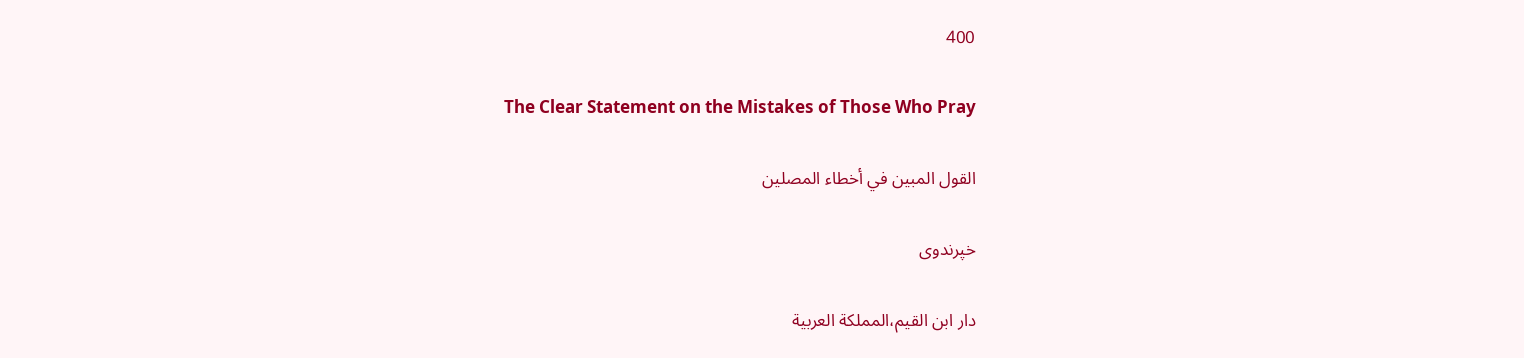400

The Clear Statement on the Mistakes of Those Who Pray

القول المبين في أخطاء المصلين

خپرندوی

دار ابن القيم،المملكة العربية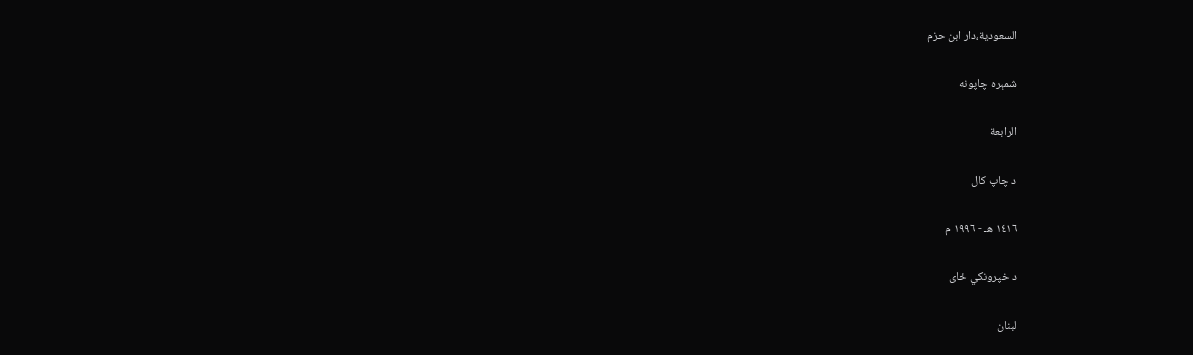السعودية،دار ابن حزم

شمېره چاپونه

الرابعة

د چاپ کال

١٤١٦ هـ - ١٩٩٦ م

د خپرونکي ځای

لبنان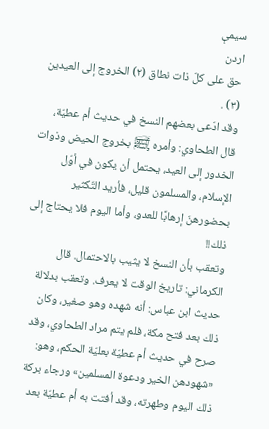سیمې
اردن
حق على كلّ ذات نطاق (٢) الخروج إلى العيدين (٣) .
وقد ادّعى بعضهم النسخ في حديث أم عطيّة، قال الطحاوي: وأمره ﵊ بخروج الحيض وذوات الخدور إلى العيد، يحتمل أن يكون في أوّل الإسلام، والمسلمون قليل، فأريد التّكثير بحضورهنّ إرهابًا للعدو، وأما اليوم فلا يحتاج إلى ذلك!!
وتعقب بأن النسخ لا يثيب بالاحتمال. قال الكرماني: تاريخ الوقت لا يعرف. وتعقب بدلالة حديث ابن عباس: أنه شهده وهو صغير، وكان ذلك بعد فتح مكة، فلم يتم مراد الطحاوي، وقد صرح في حديث أم عطيّة بعليّة الحكم، وهو: «شهودهن الخير ودعوة المسلمين» ورجاء بركة ذلك اليوم وطهرته، وقد أفتت به أم عطيّة بعد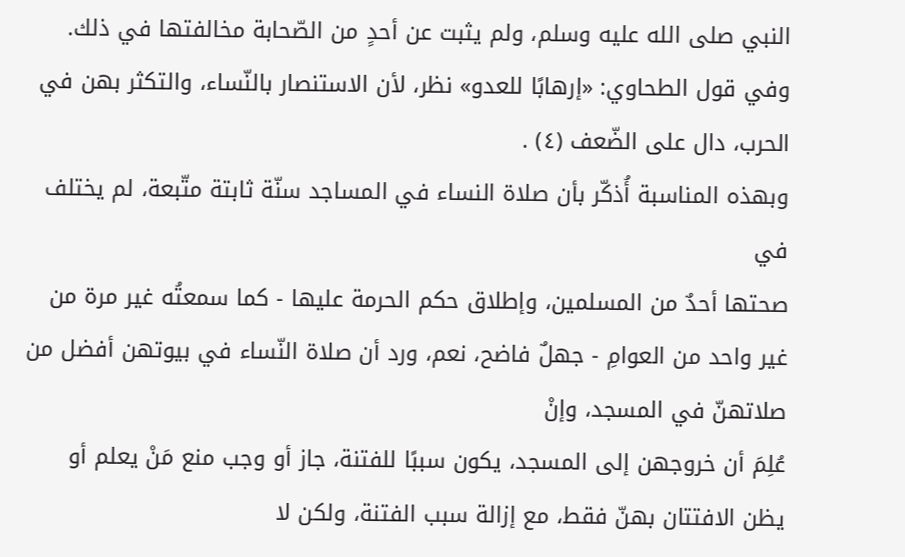النبي صلى الله عليه وسلم، ولم يثبت عن أحدٍ من الصّحابة مخالفتها في ذلك.
وفي قول الطحاوي: «إرهابًا للعدو» نظر، لأن الاستنصار بالنّساء، والتكثر بهن في الحرب، دال على الضّعف (٤) .
وبهذه المناسبة أُذكّر بأن صلاة النساء في المساجد سنّة ثابتة متّبعة، لم يختلف في
صحتها أحدٌ من المسلمين، وإطلاق حكم الحرمة عليها - كما سمعتُه غير مرة من غير واحد من العوامِ - جهلٌ فاضح، نعم، ورد أن صلاة النّساء في بيوتهن أفضل من صلاتهنّ في المسجد، وإنْ
عُلِمَ أن خروجهن إلى المسجد، يكون سببًا للفتنة، جاز أو وجب منع مَنْ يعلم أو يظن الافتتان بهنّ فقط، مع إزالة سبب الفتنة، ولكن لا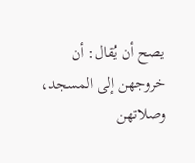يصح أن يُقال: أن خروجهن إلى المسجد، وصلاتهن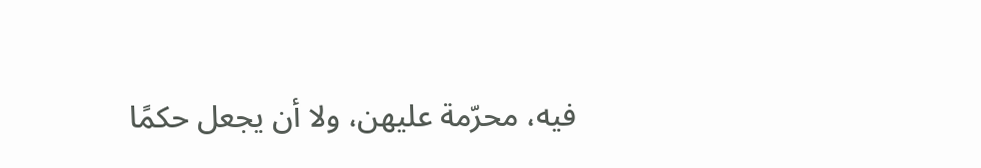فيه، محرّمة عليهن، ولا أن يجعل حكمًا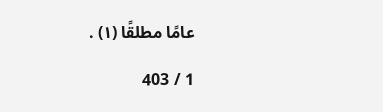عامًا مطلقًا (١) .

1 / 403